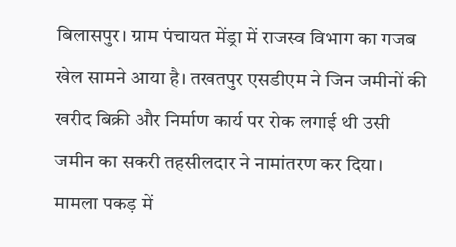बिलासपुर। ग्राम पंचायत मेंड्रा में राजस्व विभाग का गजब खेल सामने आया है। तखतपुर एसडीएम ने जिन जमीनों की खरीद बिक्री और निर्माण कार्य पर रोक लगाई थी उसी जमीन का सकरी तहसीलदार ने नामांतरण कर दिया। मामला पकड़ में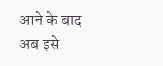आने के बाद अब इसे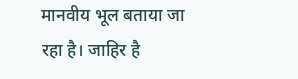मानवीय भूल बताया जा रहा है। जाहिर है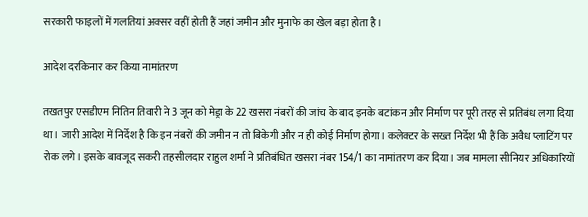सरकारी फाइलों में गलतियां अक्सर वहीं होती हैं जहां जमीन और मुनाफे का खेल बड़ा होता है।

आदेश दरकिनार कर किया नामांतरण

तखतपुर एसडीएम नितिन तिवारी ने 3 जून को मेड्रा के 22 खसरा नंबरों की जांच के बाद इनके बटांकन और निर्माण पर पूरी तरह से प्रतिबंध लगा दिया था। जारी आदेश में निर्देश है कि इन नंबरों की जमीन न तो बिकेगी और न ही कोई निर्माण होगा। कलेक्टर के सख्त निर्देश भी हैं कि अवैध प्लाटिंग पर रोक लगे। इसके बावजूद सकरी तहसीलदार राहुल शर्मा ने प्रतिबंधित खसरा नंबर 154/1 का नामांतरण कर दिया। जब मामला सीनियर अधिकारियों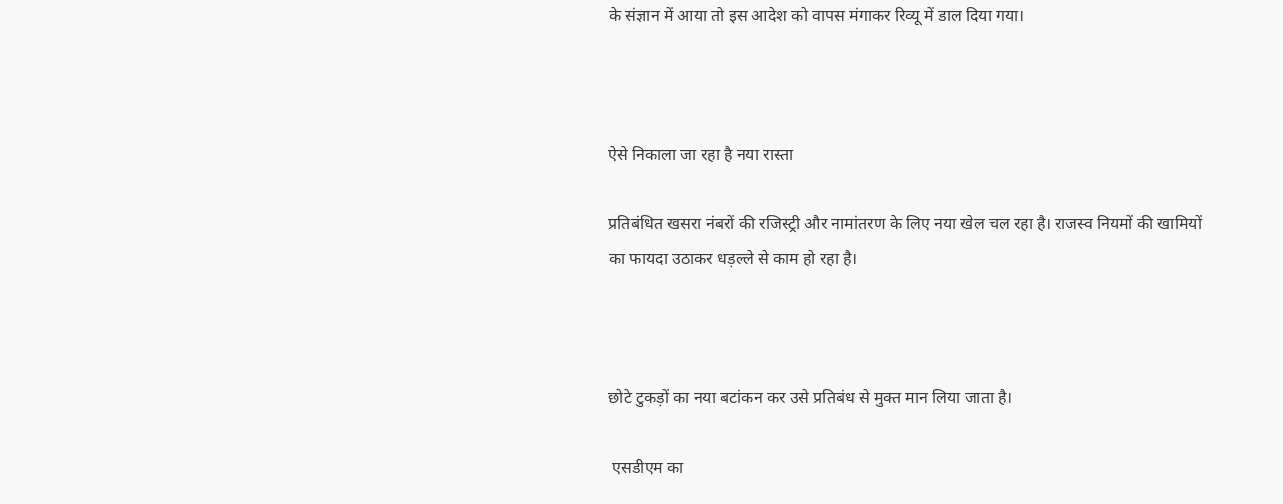के संज्ञान में आया तो इस आदेश को वापस मंगाकर रिव्यू में डाल दिया गया।



ऐसे निकाला जा रहा है नया रास्ता

प्रतिबंधित खसरा नंबरों की रजिस्ट्री और नामांतरण के लिए नया खेल चल रहा है। राजस्व नियमों की खामियों का फायदा उठाकर धड़ल्ले से काम हो रहा है।



छोटे टुकड़ों का नया बटांकन कर उसे प्रतिबंध से मुक्त मान लिया जाता है।

 एसडीएम का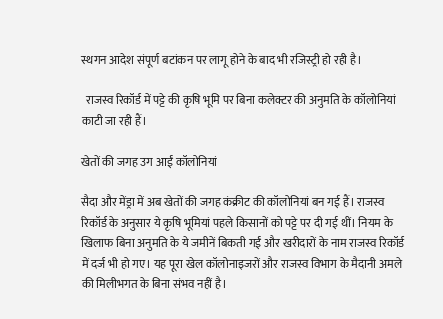स्थगन आदेश संपूर्ण बटांकन पर लागू होने के बाद भी रजिस्ट्री हो रही है।

  राजस्व रिकॉर्ड में पट्टे की कृषि भूमि पर बिना कलेक्टर की अनुमति के कॉलोनियां काटी जा रही हैं।

खेतों की जगह उग आईं कॉलोनियां

सैदा और मेंड्रा में अब खेतों की जगह कंक्रीट की कॉलोनियां बन गई हैं। राजस्व रिकॉर्ड के अनुसार ये कृषि भूमियां पहले किसानों को पट्टे पर दी गई थीं। नियम के खिलाफ बिना अनुमति के ये जमीनें बिकती गईं और खरीदारों के नाम राजस्व रिकॉर्ड में दर्ज भी हो गए। यह पूरा खेल कॉलोनाइजरों और राजस्व विभाग के मैदानी अमले की मिलीभगत के बिना संभव नहीं है।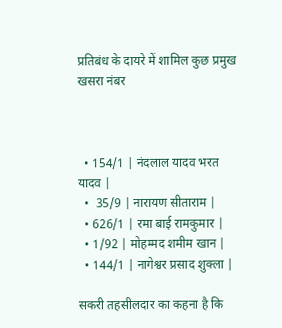प्रतिबंध के दायरे में शामिल कुछ प्रमुख खसरा नंबर



  • 154/1 | नंदलाल यादव भरत यादव |
  •  35/9 | नारायण सीताराम |
  • 626/1 | रमा बाई रामकुमार |
  • 1/92 | मोहम्मद शमीम खान |
  • 144/1 | नागेश्वर प्रसाद शुक्ला |

सकरी तहसीलदार का कहना है कि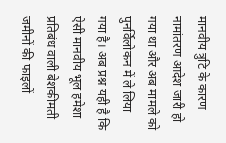मानवीय त्रुटि के कारण नामांतरण आदेश जारी हो गया था और अब मामले को पुनर्विलोकन में ले लिया गया है। अब प्रश्न यही है कि ऐसी मानवीय भूल हमेशा प्रतिबंध वाली बेशकीमती जमीनों की फाइलों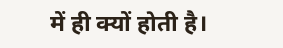में ही क्यों होती है।